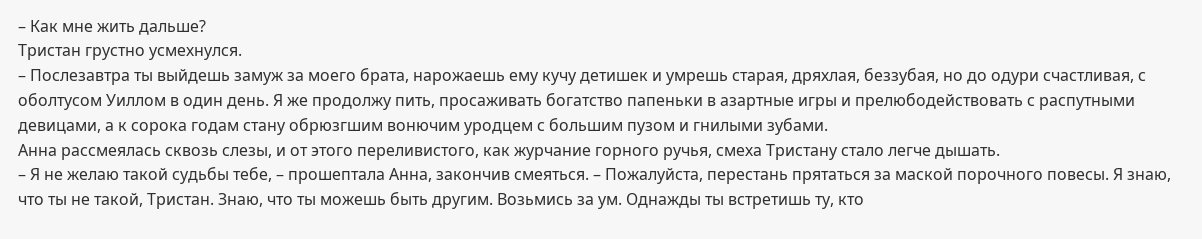– Как мне жить дальше?
Тристан грустно усмехнулся.
– Послезавтра ты выйдешь замуж за моего брата, нарожаешь ему кучу детишек и умрешь старая, дряхлая, беззубая, но до одури счастливая, с оболтусом Уиллом в один день. Я же продолжу пить, просаживать богатство папеньки в азартные игры и прелюбодействовать с распутными девицами, а к сорока годам стану обрюзгшим вонючим уродцем с большим пузом и гнилыми зубами.
Анна рассмеялась сквозь слезы, и от этого переливистого, как журчание горного ручья, смеха Тристану стало легче дышать.
– Я не желаю такой судьбы тебе, – прошептала Анна, закончив смеяться. – Пожалуйста, перестань прятаться за маской порочного повесы. Я знаю, что ты не такой, Тристан. Знаю, что ты можешь быть другим. Возьмись за ум. Однажды ты встретишь ту, кто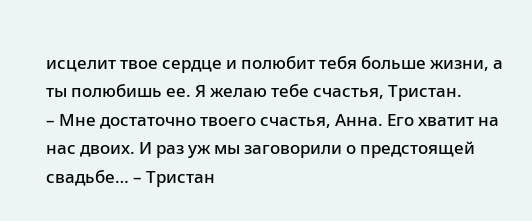исцелит твое сердце и полюбит тебя больше жизни, а ты полюбишь ее. Я желаю тебе счастья, Тристан.
– Мне достаточно твоего счастья, Анна. Его хватит на нас двоих. И раз уж мы заговорили о предстоящей свадьбе… – Тристан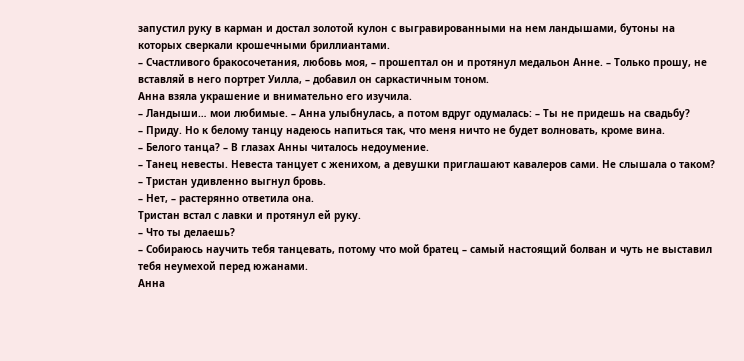запустил руку в карман и достал золотой кулон с выгравированными на нем ландышами, бутоны на которых сверкали крошечными бриллиантами.
– Счастливого бракосочетания, любовь моя, – прошептал он и протянул медальон Анне. – Только прошу, не вставляй в него портрет Уилла, – добавил он саркастичным тоном.
Анна взяла украшение и внимательно его изучила.
– Ландыши… мои любимые. – Анна улыбнулась, а потом вдруг одумалась: – Ты не придешь на свадьбу?
– Приду. Но к белому танцу надеюсь напиться так, что меня ничто не будет волновать, кроме вина.
– Белого танца? – В глазах Анны читалось недоумение.
– Танец невесты. Невеста танцует с женихом, а девушки приглашают кавалеров сами. Не слышала о таком? – Тристан удивленно выгнул бровь.
– Нет, – растерянно ответила она.
Тристан встал с лавки и протянул ей руку.
– Что ты делаешь?
– Собираюсь научить тебя танцевать, потому что мой братец – самый настоящий болван и чуть не выставил тебя неумехой перед южанами.
Анна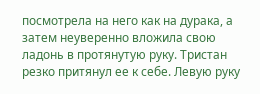посмотрела на него как на дурака, а затем неуверенно вложила свою ладонь в протянутую руку. Тристан резко притянул ее к себе. Левую руку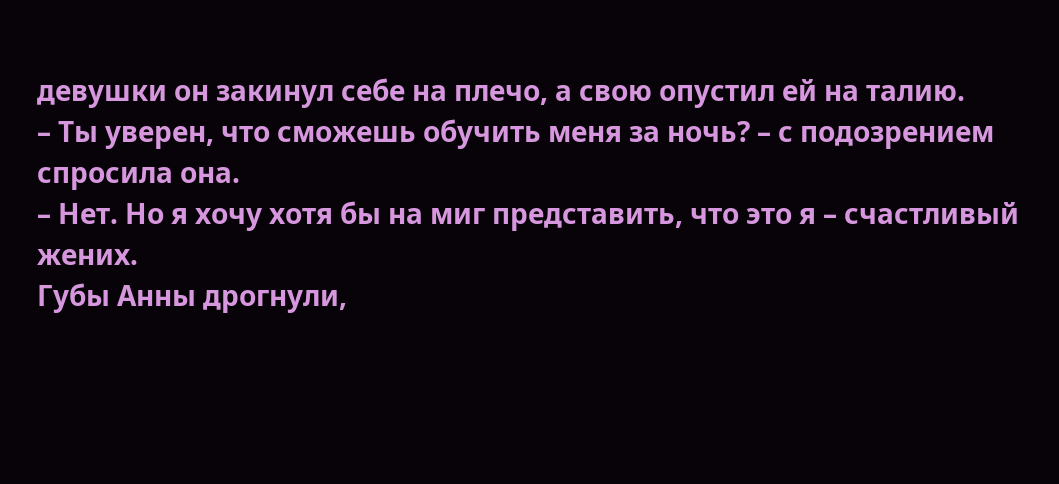девушки он закинул себе на плечо, а свою опустил ей на талию.
– Ты уверен, что сможешь обучить меня за ночь? – с подозрением спросила она.
– Нет. Но я хочу хотя бы на миг представить, что это я – счастливый жених.
Губы Анны дрогнули,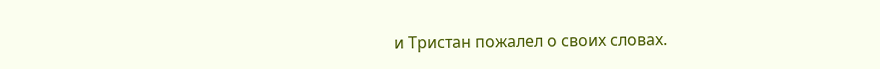и Тристан пожалел о своих словах.